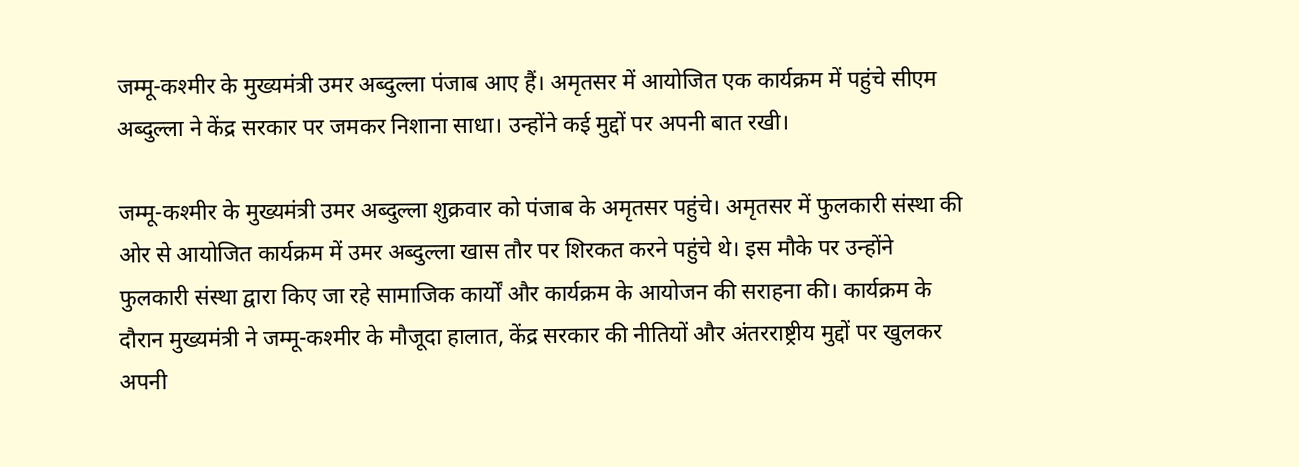जम्मू-कश्मीर के मुख्यमंत्री उमर अब्दुल्ला पंजाब आए हैं। अमृतसर में आयोजित एक कार्यक्रम में पहुंचे सीएम अब्दुल्ला ने केंद्र सरकार पर जमकर निशाना साधा। उन्होंने कई मुद्दों पर अपनी बात रखी।

जम्मू-कश्मीर के मुख्यमंत्री उमर अब्दुल्ला शुक्रवार को पंजाब के अमृतसर पहुंचे। अमृतसर में फुलकारी संस्था की ओर से आयोजित कार्यक्रम में उमर अब्दुल्ला खास तौर पर शिरकत करने पहुंचे थे। इस मौके पर उन्होंने फुलकारी संस्था द्वारा किए जा रहे सामाजिक कार्यों और कार्यक्रम के आयोजन की सराहना की। कार्यक्रम के दौरान मुख्यमंत्री ने जम्मू-कश्मीर के मौजूदा हालात, केंद्र सरकार की नीतियों और अंतरराष्ट्रीय मुद्दों पर खुलकर अपनी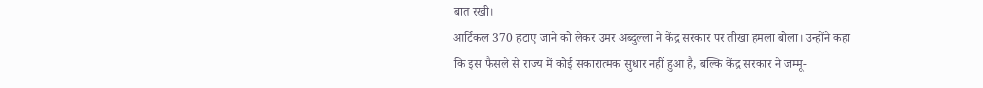बात रखी।
आर्टिकल 370 हटाए जाने को लेकर उमर अब्दुल्ला ने केंद्र सरकार पर तीखा हमला बोला। उन्होंने कहा कि इस फैसले से राज्य में कोई सकारात्मक सुधार नहीं हुआ है, बल्कि केंद्र सरकार ने जम्मू-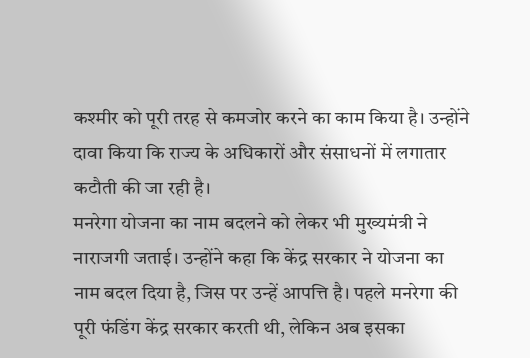कश्मीर को पूरी तरह से कमजोर करने का काम किया है। उन्होंने दावा किया कि राज्य के अधिकारों और संसाधनों में लगातार कटौती की जा रही है।
मनरेगा योजना का नाम बदलने को लेकर भी मुख्यमंत्री ने नाराजगी जताई। उन्होंने कहा कि केंद्र सरकार ने योजना का नाम बदल दिया है, जिस पर उन्हें आपत्ति है। पहले मनरेगा की पूरी फंडिंग केंद्र सरकार करती थी, लेकिन अब इसका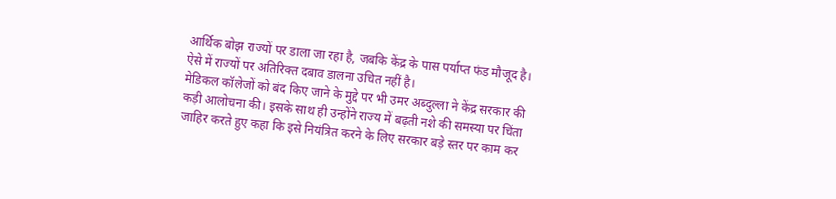आर्थिक बोझ राज्यों पर डाला जा रहा है, जबकि केंद्र के पास पर्याप्त फंड मौजूद है। ऐसे में राज्यों पर अतिरिक्त दबाव डालना उचित नहीं है।
मेडिकल कॉलेजों को बंद किए जाने के मुद्दे पर भी उमर अब्दुल्ला ने केंद्र सरकार की कड़ी आलोचना की। इसके साथ ही उन्होंने राज्य में बढ़ती नशे की समस्या पर चिंता जाहिर करते हुए कहा कि इसे नियंत्रित करने के लिए सरकार बड़े स्तर पर काम कर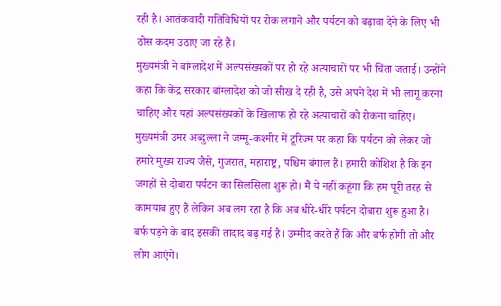रही है। आतंकवादी गतिविधियों पर रोक लगाने और पर्यटन को बढ़ावा देने के लिए भी ठोस कदम उठाए जा रहे हैं।
मुख्यमंत्री ने बांग्लादेश में अल्पसंख्यकों पर हो रहे अत्याचारों पर भी चिंता जताई। उन्होंने कहा कि केंद्र सरकार बांग्लादेश को जो सीख दे रही है, उसे अपने देश में भी लागू करना चाहिए और यहां अल्पसंख्यकों के खिलाफ हो रहे अत्याचारों को रोकना चाहिए।
मुख्यमंत्री उमर अब्दुल्ला ने जम्मू-कश्मीर में टूरिज्म पर कहा कि पर्यटन को लेकर जो हमारे मुख्य राज्य जैसे, गुजरात, महाराष्ट्र, पश्चिम बंगाल हैं। हमारी कोशिश है कि इन जगहों से दोबारा पर्यटन का सिलसिला शुरू हो। मैं ये नहीं कहूंगा कि हम पूरी तरह से कामयाब हुए हैं लेकिन अब लग रहा है कि अब धीरे-धीरे पर्यटन दोबारा शुरू हुआ है। बर्फ पड़ने के बाद इसकी तादाद बढ़ गई है। उम्मीद करते हैं कि और बर्फ होगी तो और लोग आएंगे।